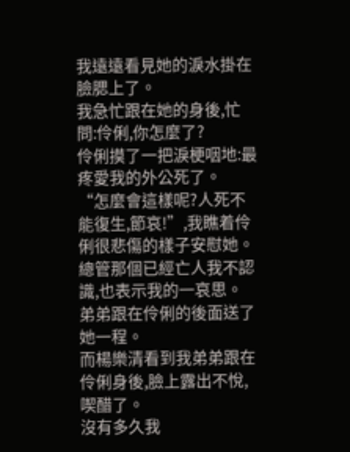我遠遠看見她的淚水掛在臉腮上了。
我急忙跟在她的身後,忙問:伶俐,你怎麼了?
伶俐摸了一把淚梗咽地:最疼愛我的外公死了。
“怎麼會這樣呢?人死不能復生,節哀!”,我瞧着伶俐很悲傷的樣子安慰她。
總管那個已經亡人我不認識,也表示我的一哀思。
弟弟跟在伶俐的後面送了她一程。
而楊樂清看到我弟弟跟在伶俐身後,臉上露出不悅,喫醋了。
沒有多久我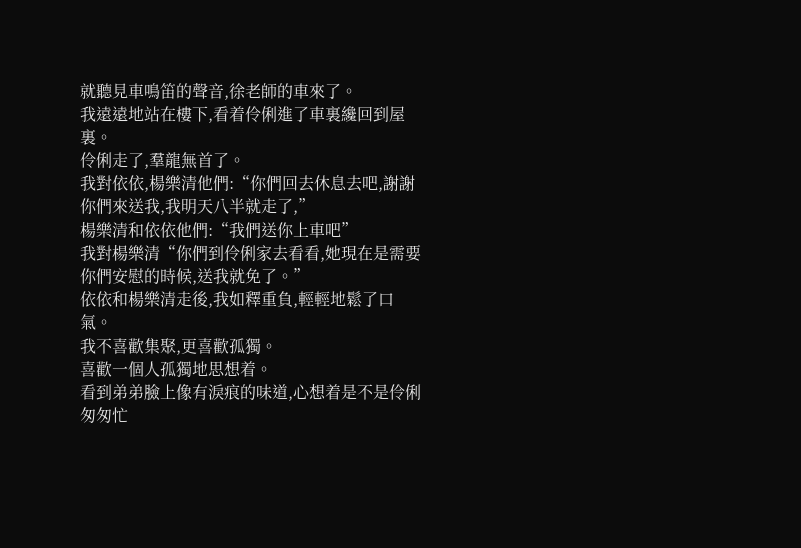就聽見車鳴笛的聲音,徐老師的車來了。
我遠遠地站在樓下,看着伶俐進了車裏纔回到屋裏。
伶俐走了,羣龍無首了。
我對依依,楊樂清他們:“你們回去休息去吧,謝謝你們來送我,我明天八半就走了,”
楊樂清和依依他們:“我們送你上車吧”
我對楊樂清“你們到伶俐家去看看,她現在是需要你們安慰的時候,送我就免了。”
依依和楊樂清走後,我如釋重負,輕輕地鬆了口氣。
我不喜歡集聚,更喜歡孤獨。
喜歡一個人孤獨地思想着。
看到弟弟臉上像有淚痕的味道,心想着是不是伶俐匆匆忙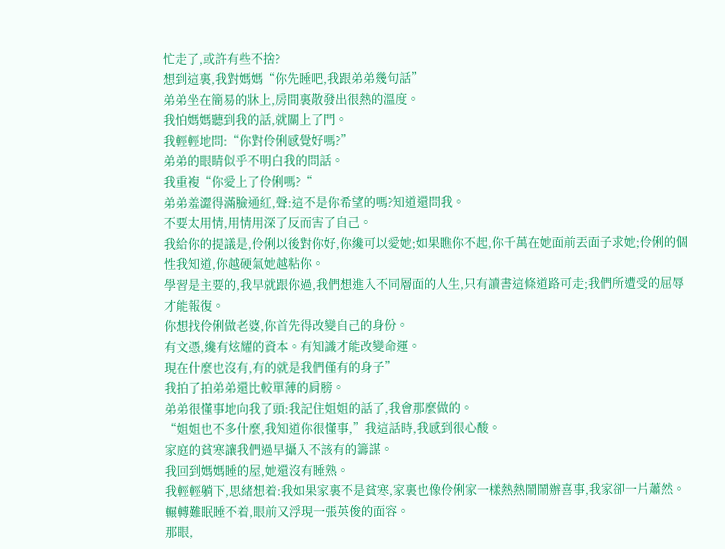忙走了,或許有些不捨?
想到這裏,我對媽媽“你先睡吧,我跟弟弟幾句話”
弟弟坐在簡易的牀上,房間裏散發出很熱的溫度。
我怕媽媽聽到我的話,就關上了門。
我輕輕地問:“你對伶俐感覺好嗎?”
弟弟的眼睛似乎不明白我的問話。
我重複“你愛上了伶俐嗎?“
弟弟羞澀得滿臉通紅,聲:這不是你希望的嗎?知道還問我。
不要太用情,用情用深了反而害了自己。
我給你的提議是,伶俐以後對你好,你纔可以愛她;如果瞧你不起,你千萬在她面前丟面子求她;伶俐的個性我知道,你越硬氣她越粘你。
學習是主要的,我早就跟你過,我們想進入不同層面的人生,只有讀書這條道路可走;我們所遭受的屈辱才能報復。
你想找伶俐做老婆,你首先得改變自己的身份。
有文憑,纔有炫耀的資本。有知識才能改變命運。
現在什麼也沒有,有的就是我們僅有的身子”
我拍了拍弟弟還比較單薄的肩膀。
弟弟很懂事地向我了頭:我記住姐姐的話了,我會那麼做的。
“姐姐也不多什麼,我知道你很懂事,”我這話時,我感到很心酸。
家庭的貧寒讓我們過早攝入不該有的籌謀。
我回到媽媽睡的屋,她還沒有睡熟。
我輕輕躺下,思緒想着:我如果家裏不是貧寒,家裏也像伶俐家一樣熱熱鬧鬧辦喜事,我家卻一片蕭然。
輾轉難眠睡不着,眼前又浮現一張英俊的面容。
那眼,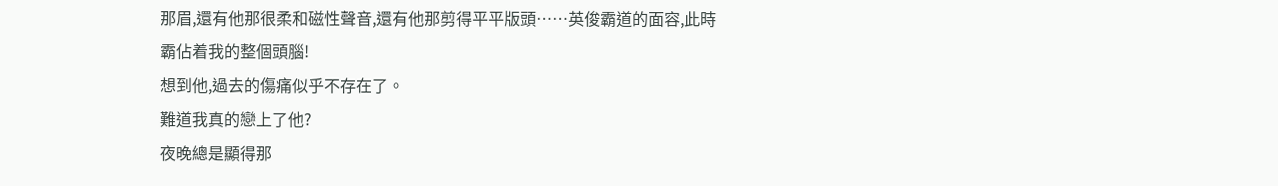那眉,還有他那很柔和磁性聲音,還有他那剪得平平版頭……英俊霸道的面容,此時霸佔着我的整個頭腦!
想到他,過去的傷痛似乎不存在了。
難道我真的戀上了他?
夜晚總是顯得那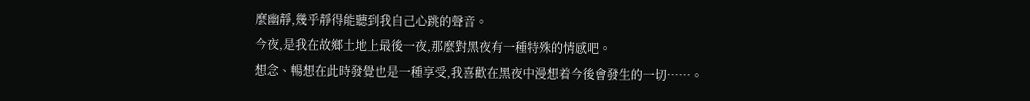麼幽靜,幾乎靜得能聽到我自己心跳的聲音。
今夜,是我在故鄉土地上最後一夜,那麼對黑夜有一種特殊的情感吧。
想念、暢想在此時發覺也是一種享受,我喜歡在黑夜中漫想着今後會發生的一切……。